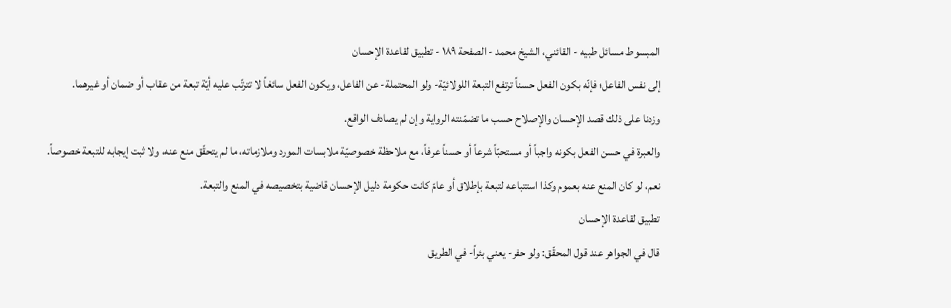المبسوط مسائل طبيه - القائني، الشيخ محمد - الصفحة ١٨٩ - تطبيق لقاعدة الإحسان
إلى نفس الفاعل؛ فإنّه بكون الفعل حسناً ترتفع التبعة اللولائيّة- ولو المحتملة- عن الفاعل، ويكون الفعل سائغاً لا تترتّب عليه أيّة تبعة من عقاب أو ضمان أو غيرهما.
وزدنا على ذلك قصد الإحسان والإصلاح حسب ما تضمّنته الرواية وإن لم يصادف الواقع.
والعبرة في حسن الفعل بكونه واجباً أو مستحبّاً شرعاً أو حسناً عرفاً، مع ملاحظة خصوصيّة ملابسات المورد وملازماته، ما لم يتحقّق منع عنه، ولا ثبت إيجابه للتبعة خصوصاً.
نعم، لو كان المنع عنه بعموم وكذا استتباعه لتبعة بإطلاق أو عامّ كانت حكومة دليل الإحسان قاضية بتخصيصه في المنع والتبعة.
تطبيق لقاعدة الإحسان
قال في الجواهر عند قول المحقّق: ولو حفر- يعني بئراً- في الطريق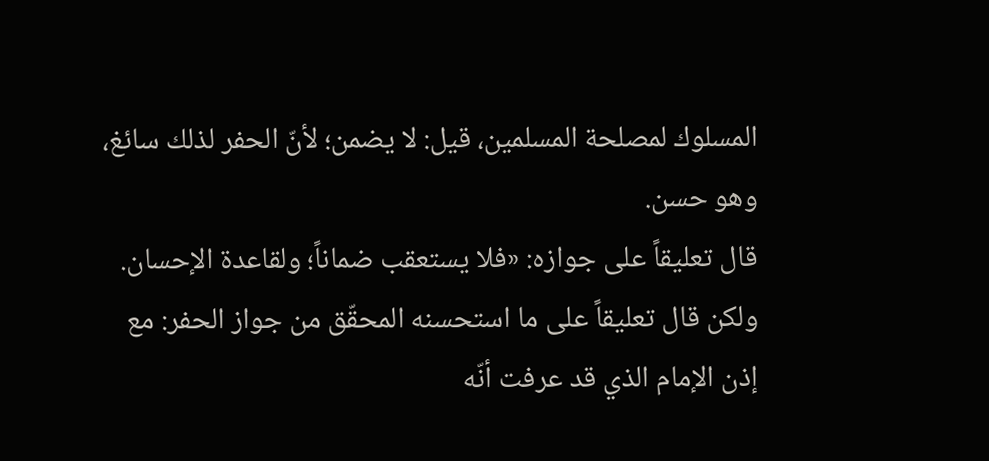المسلوك لمصلحة المسلمين، قيل: لا يضمن؛ لأنّ الحفر لذلك سائغ، وهو حسن.
قال تعليقاً على جوازه: «فلا يستعقب ضماناً؛ ولقاعدة الإحسان.
ولكن قال تعليقاً على ما استحسنه المحقّق من جواز الحفر: مع إذن الإمام الذي قد عرفت أنّه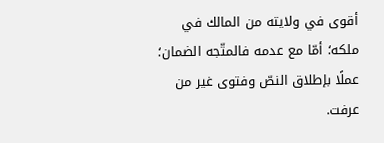أقوى في ولايته من المالك في ملكه؛ أمّا مع عدمه فالمتّجه الضمان؛ عملًا بإطلاق النصّ وفتوى غير من عرفت.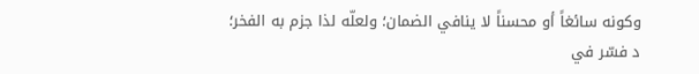وكونه سائغاً أو محسناً لا ينافي الضمان؛ ولعلّه لذا جزم به الفخر؛
د فسّر في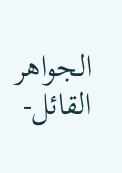الجواهر القائل-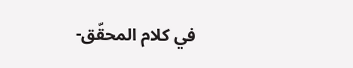في كلام المحقّق-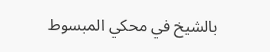بالشيخ في محكي المبسوط